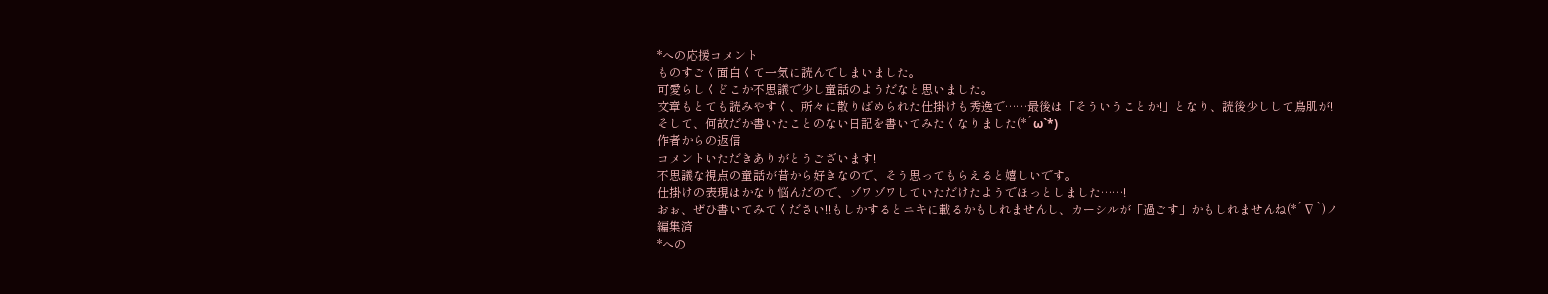*への応援コメント
ものすごく面白くて一気に読んでしまいました。
可愛らしくどこか不思議で少し童話のようだなと思いました。
文章もとても読みやすく、所々に散りばめられた仕掛けも秀逸で……最後は「そういうことか!」となり、読後少しして鳥肌が!
そして、何故だか書いたことのない日記を書いてみたくなりました(*´ω`*)
作者からの返信
コメントいただきありがとうございます!
不思議な視点の童話が昔から好きなので、そう思ってもらえると嬉しいです。
仕掛けの表現はかなり悩んだので、ゾワゾワしていただけたようでほっとしました……!
おぉ、ぜひ書いてみてください!!もしかするとニキに載るかもしれませんし、カーシルが「過ごす」かもしれませんね(*´∇`)ノ
編集済
*への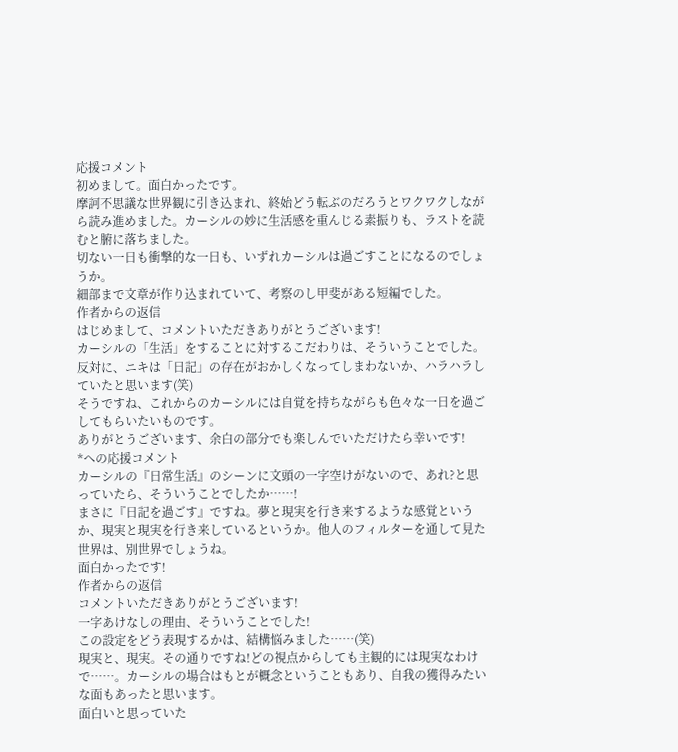応援コメント
初めまして。面白かったです。
摩訶不思議な世界観に引き込まれ、終始どう転ぶのだろうとワクワクしながら読み進めました。カーシルの妙に生活感を重んじる素振りも、ラストを読むと腑に落ちました。
切ない一日も衝撃的な一日も、いずれカーシルは過ごすことになるのでしょうか。
細部まで文章が作り込まれていて、考察のし甲斐がある短編でした。
作者からの返信
はじめまして、コメントいただきありがとうございます!
カーシルの「生活」をすることに対するこだわりは、そういうことでした。反対に、ニキは「日記」の存在がおかしくなってしまわないか、ハラハラしていたと思います(笑)
そうですね、これからのカーシルには自覚を持ちながらも色々な一日を過ごしてもらいたいものです。
ありがとうございます、余白の部分でも楽しんでいただけたら幸いです!
*への応援コメント
カーシルの『日常生活』のシーンに文頭の一字空けがないので、あれ?と思っていたら、そういうことでしたか……!
まさに『日記を過ごす』ですね。夢と現実を行き来するような感覚というか、現実と現実を行き来しているというか。他人のフィルターを通して見た世界は、別世界でしょうね。
面白かったです!
作者からの返信
コメントいただきありがとうございます!
一字あけなしの理由、そういうことでした!
この設定をどう表現するかは、結構悩みました……(笑)
現実と、現実。その通りですね!どの視点からしても主観的には現実なわけで……。カーシルの場合はもとが概念ということもあり、自我の獲得みたいな面もあったと思います。
面白いと思っていた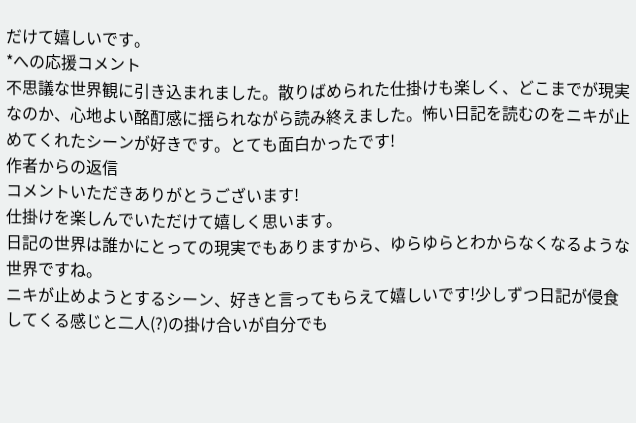だけて嬉しいです。
*への応援コメント
不思議な世界観に引き込まれました。散りばめられた仕掛けも楽しく、どこまでが現実なのか、心地よい酩酊感に揺られながら読み終えました。怖い日記を読むのをニキが止めてくれたシーンが好きです。とても面白かったです!
作者からの返信
コメントいただきありがとうございます!
仕掛けを楽しんでいただけて嬉しく思います。
日記の世界は誰かにとっての現実でもありますから、ゆらゆらとわからなくなるような世界ですね。
ニキが止めようとするシーン、好きと言ってもらえて嬉しいです!少しずつ日記が侵食してくる感じと二人(?)の掛け合いが自分でも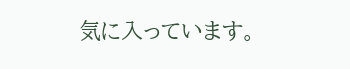気に入っています。